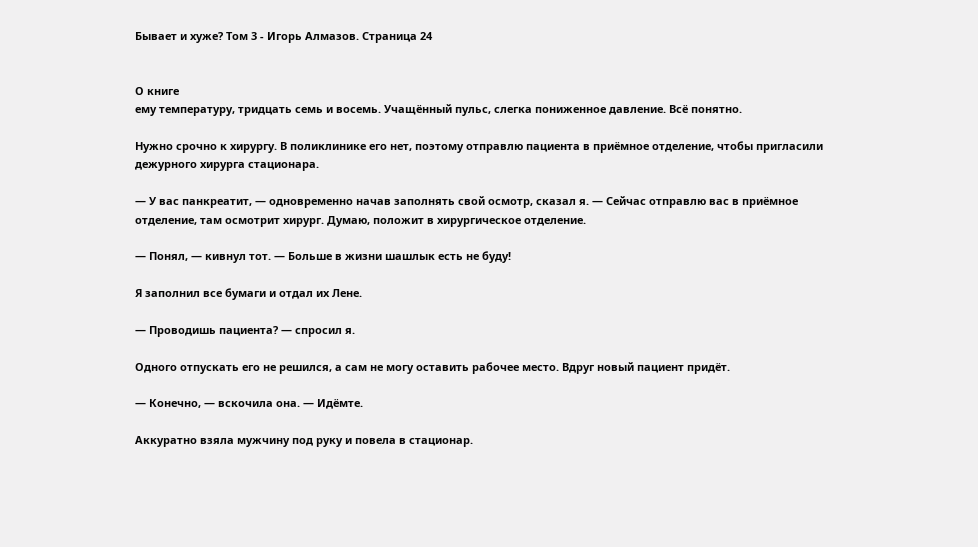Бывает и хуже? Том 3 - Игорь Алмазов. Страница 24


О книге
ему температуру, тридцать семь и восемь. Учащённый пульс, слегка пониженное давление. Всё понятно.

Нужно срочно к хирургу. В поликлинике его нет, поэтому отправлю пациента в приёмное отделение, чтобы пригласили дежурного хирурга стационара.

— У вас панкреатит, — одновременно начав заполнять свой осмотр, сказал я. — Сейчас отправлю вас в приёмное отделение, там осмотрит хирург. Думаю, положит в хирургическое отделение.

— Понял, — кивнул тот. — Больше в жизни шашлык есть не буду!

Я заполнил все бумаги и отдал их Лене.

— Проводишь пациента? — спросил я.

Одного отпускать его не решился, а сам не могу оставить рабочее место. Вдруг новый пациент придёт.

— Конечно, — вскочила она. — Идёмте.

Аккуратно взяла мужчину под руку и повела в стационар.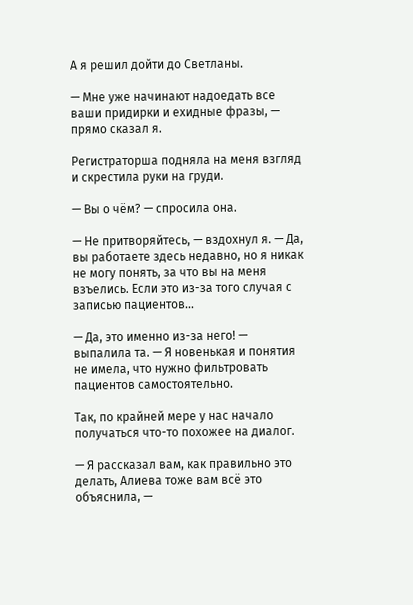А я решил дойти до Светланы.

— Мне уже начинают надоедать все ваши придирки и ехидные фразы, — прямо сказал я.

Регистраторша подняла на меня взгляд и скрестила руки на груди.

— Вы о чём? — спросила она.

— Не притворяйтесь, — вздохнул я. — Да, вы работаете здесь недавно, но я никак не могу понять, за что вы на меня взъелись. Если это из-за того случая с записью пациентов…

— Да, это именно из-за него! — выпалила та. — Я новенькая и понятия не имела, что нужно фильтровать пациентов самостоятельно.

Так, по крайней мере у нас начало получаться что-то похожее на диалог.

— Я рассказал вам, как правильно это делать, Алиева тоже вам всё это объяснила, —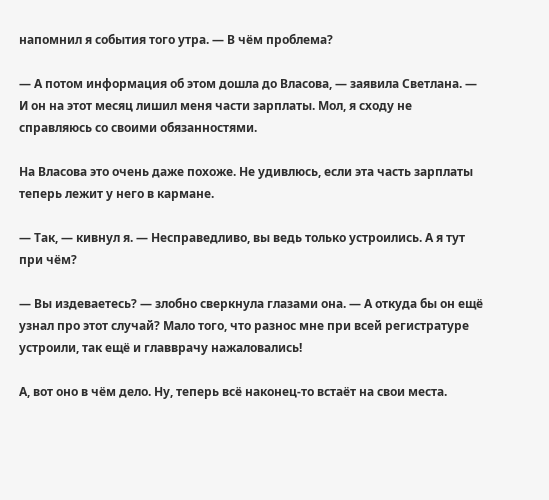напомнил я события того утра. — В чём проблема?

— А потом информация об этом дошла до Власова, — заявила Светлана. — И он на этот месяц лишил меня части зарплаты. Мол, я сходу не справляюсь со своими обязанностями.

На Власова это очень даже похоже. Не удивлюсь, если эта часть зарплаты теперь лежит у него в кармане.

— Так, — кивнул я. — Несправедливо, вы ведь только устроились. А я тут при чём?

— Вы издеваетесь? — злобно сверкнула глазами она. — А откуда бы он ещё узнал про этот случай? Мало того, что разнос мне при всей регистратуре устроили, так ещё и главврачу нажаловались!

А, вот оно в чём дело. Ну, теперь всё наконец-то встаёт на свои места.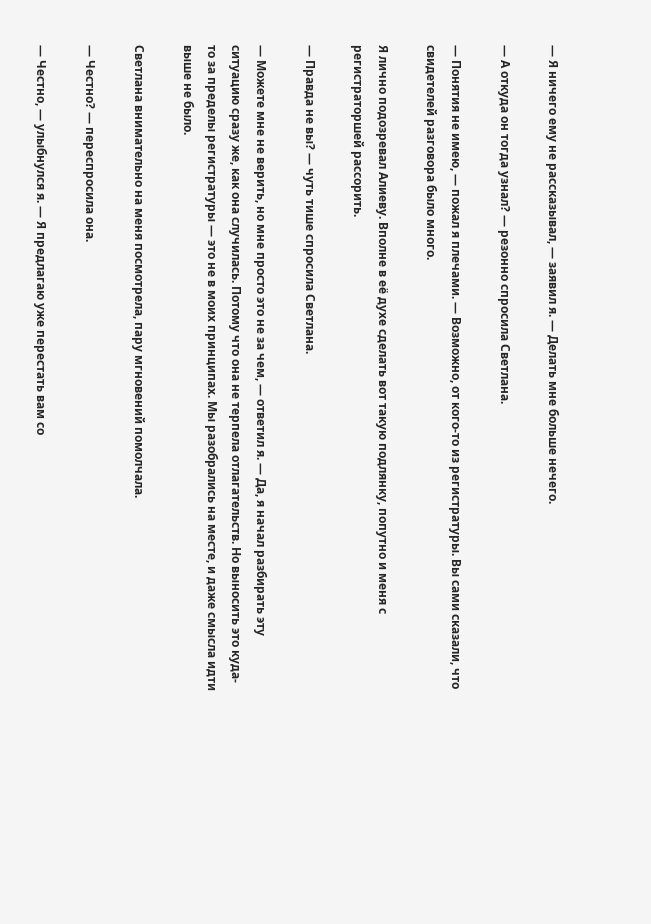— Я ничего ему не рассказывал, — заявил я. — Делать мне больше нечего.

— А откуда он тогда узнал? — резонно спросила Светлана.

— Понятия не имею, — пожал я плечами. — Возможно, от кого-то из регистратуры. Вы сами сказали, что свидетелей разговора было много.

Я лично подозревал Алиеву. Вполне в её духе сделать вот такую подлянку, попутно и меня с регистраторшей рассорить.

— Правда не вы? — чуть тише спросила Светлана.

— Можете мне не верить, но мне просто это не за чем, — ответил я. — Да, я начал разбирать эту ситуацию сразу же, как она случилась. Потому что она не терпела отлагательств. Но выносить это куда-то за пределы регистратуры — это не в моих принципах. Мы разобрались на месте, и даже смысла идти выше не было.

Светлана внимательно на меня посмотрела, пару мгновений помолчала.

— Честно? — переспросила она.

— Честно, — улыбнулся я. — Я предлагаю уже перестать вам со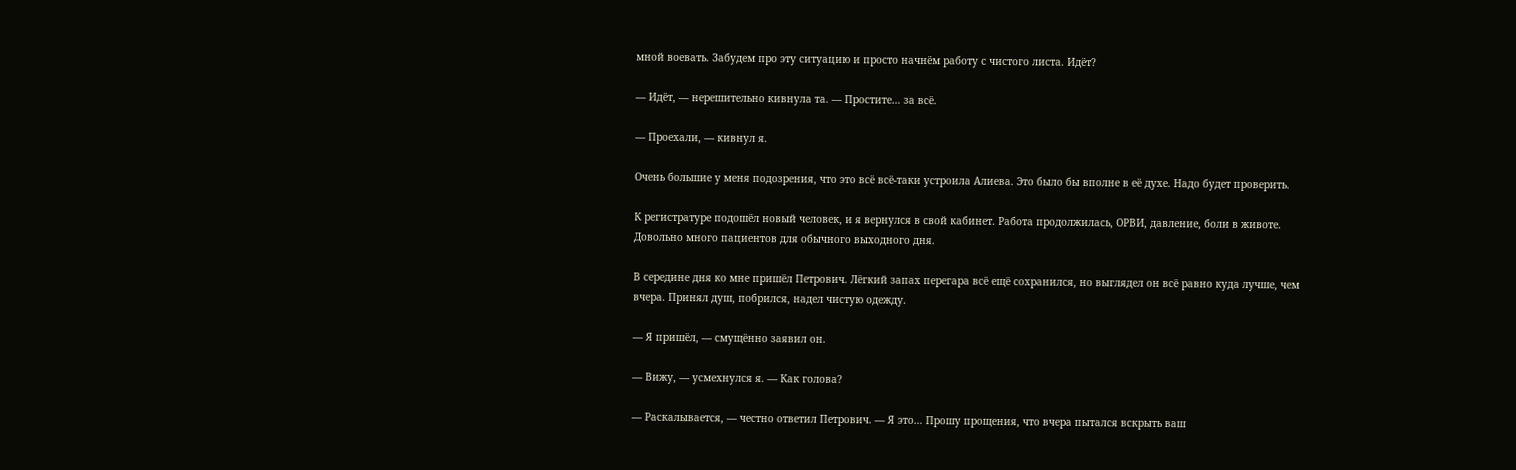мной воевать. Забудем про эту ситуацию и просто начнём работу с чистого листа. Идёт?

— Идёт, — нерешительно кивнула та. — Простите… за всё.

— Проехали, — кивнул я.

Очень большие у меня подозрения, что это всё всё-таки устроила Алиева. Это было бы вполне в её духе. Надо будет проверить.

К регистратуре подошёл новый человек, и я вернулся в свой кабинет. Работа продолжилась, ОРВИ, давление, боли в животе. Довольно много пациентов для обычного выходного дня.

В середине дня ко мне пришёл Петрович. Лёгкий запах перегара всё ещё сохранился, но выглядел он всё равно куда лучше, чем вчера. Принял душ, побрился, надел чистую одежду.

— Я пришёл, — смущённо заявил он.

— Вижу, — усмехнулся я. — Как голова?

— Раскалывается, — честно ответил Петрович. — Я это… Прошу прощения, что вчера пытался вскрыть ваш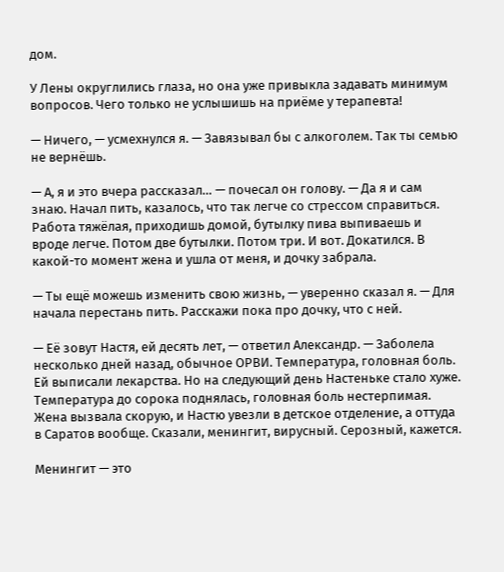дом.

У Лены округлились глаза, но она уже привыкла задавать минимум вопросов. Чего только не услышишь на приёме у терапевта!

— Ничего, — усмехнулся я. — Завязывал бы с алкоголем. Так ты семью не вернёшь.

— А, я и это вчера рассказал… — почесал он голову. — Да я и сам знаю. Начал пить, казалось, что так легче со стрессом справиться. Работа тяжёлая, приходишь домой, бутылку пива выпиваешь и вроде легче. Потом две бутылки. Потом три. И вот. Докатился. В какой-то момент жена и ушла от меня, и дочку забрала.

— Ты ещё можешь изменить свою жизнь, — уверенно сказал я. — Для начала перестань пить. Расскажи пока про дочку, что с ней.

— Её зовут Настя, ей десять лет, — ответил Александр. — Заболела несколько дней назад, обычное ОРВИ. Температура, головная боль. Ей выписали лекарства. Но на следующий день Настеньке стало хуже. Температура до сорока поднялась, головная боль нестерпимая. Жена вызвала скорую, и Настю увезли в детское отделение, а оттуда в Саратов вообще. Сказали, менингит, вирусный. Серозный, кажется.

Менингит — это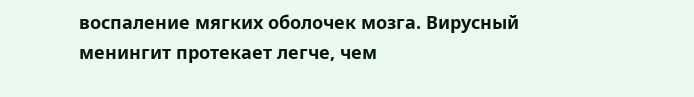воспаление мягких оболочек мозга. Вирусный менингит протекает легче, чем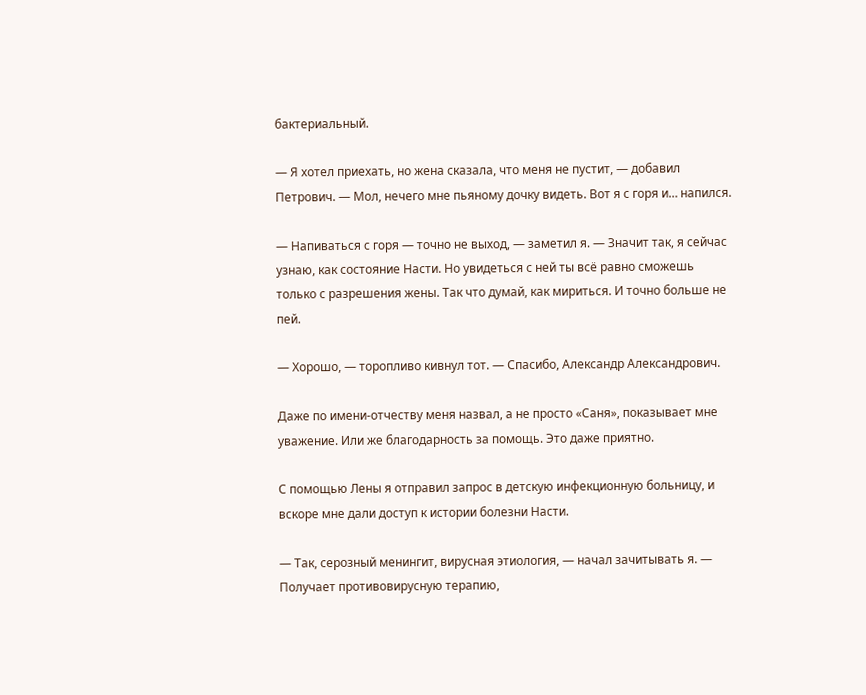бактериальный.

— Я хотел приехать, но жена сказала, что меня не пустит, — добавил Петрович. — Мол, нечего мне пьяному дочку видеть. Вот я с горя и… напился.

— Напиваться с горя — точно не выход, — заметил я. — Значит так, я сейчас узнаю, как состояние Насти. Но увидеться с ней ты всё равно сможешь только с разрешения жены. Так что думай, как мириться. И точно больше не пей.

— Хорошо, — торопливо кивнул тот. — Спасибо, Александр Александрович.

Даже по имени-отчеству меня назвал, а не просто «Саня», показывает мне уважение. Или же благодарность за помощь. Это даже приятно.

С помощью Лены я отправил запрос в детскую инфекционную больницу, и вскоре мне дали доступ к истории болезни Насти.

— Так, серозный менингит, вирусная этиология, — начал зачитывать я. — Получает противовирусную терапию,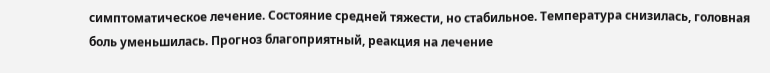симптоматическое лечение. Состояние средней тяжести, но стабильное. Температура снизилась, головная боль уменьшилась. Прогноз благоприятный, реакция на лечение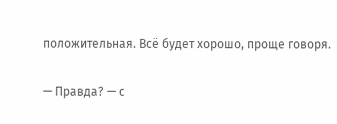положительная. Всё будет хорошо, проще говоря.

— Правда? — с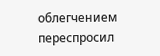облегчением переспросил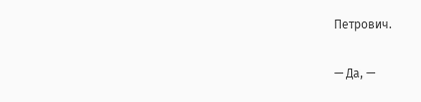Петрович.

— Да, —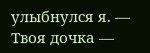улыбнулся я. — Твоя дочка —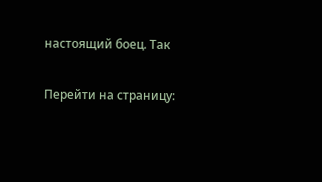настоящий боец. Так

Перейти на страницу: